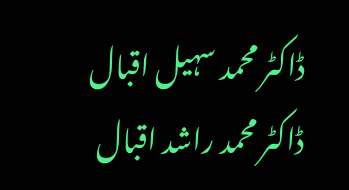ڈاکٹر محمد سہیل اقبال
ڈاکٹر محمد راشد اقبال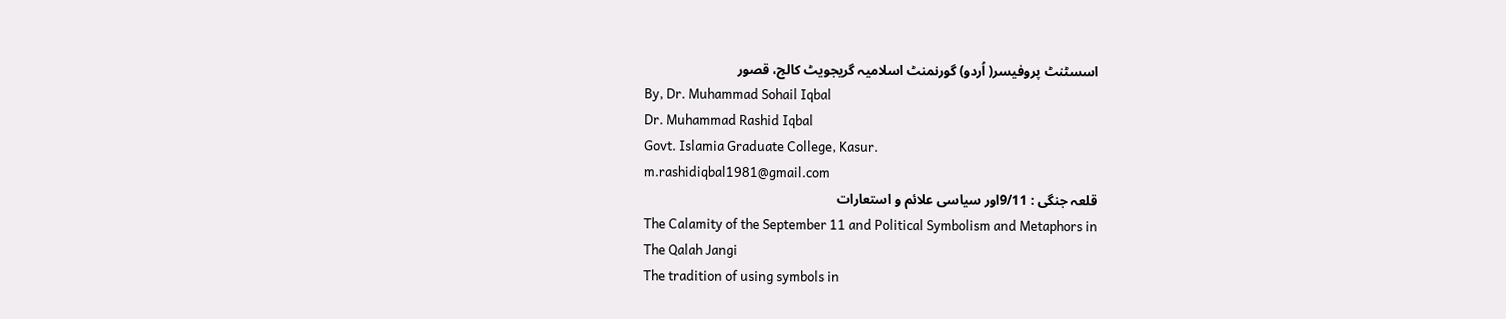اسسٹنٹ پروفیسر( اُردو) گورنمنٹ اسلامیہ گریجویٹ کالج، قصور
By, Dr. Muhammad Sohail Iqbal
Dr. Muhammad Rashid Iqbal
Govt. Islamia Graduate College, Kasur.
m.rashidiqbal1981@gmail.com
قلعہ جنگی : 9/11اور سیاسی علائم و استعارات
The Calamity of the September 11 and Political Symbolism and Metaphors in
The Qalah Jangi
The tradition of using symbols in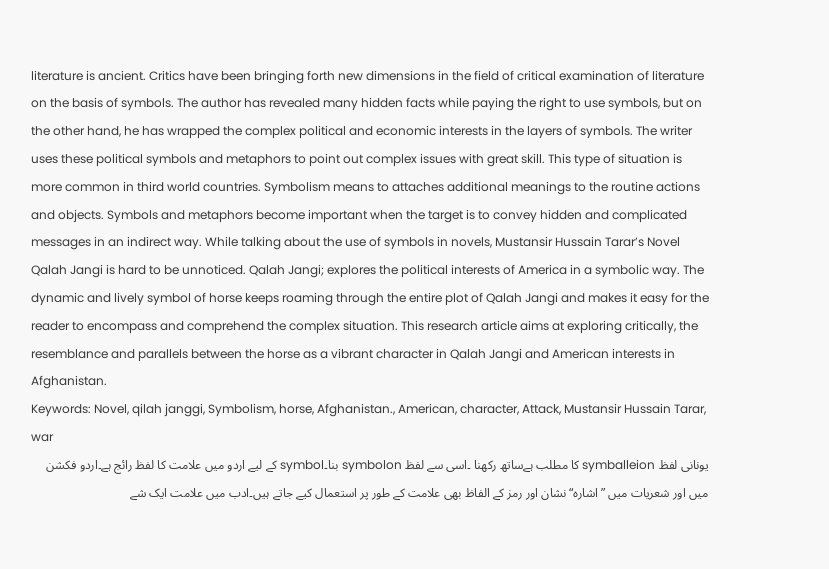literature is ancient. Critics have been bringing forth new dimensions in the field of critical examination of literature on the basis of symbols. The author has revealed many hidden facts while paying the right to use symbols, but on the other hand, he has wrapped the complex political and economic interests in the layers of symbols. The writer uses these political symbols and metaphors to point out complex issues with great skill. This type of situation is more common in third world countries. Symbolism means to attaches additional meanings to the routine actions and objects. Symbols and metaphors become important when the target is to convey hidden and complicated messages in an indirect way. While talking about the use of symbols in novels, Mustansir Hussain Tarar’s Novel Qalah Jangi is hard to be unnoticed. Qalah Jangi; explores the political interests of America in a symbolic way. The dynamic and lively symbol of horse keeps roaming through the entire plot of Qalah Jangi and makes it easy for the reader to encompass and comprehend the complex situation. This research article aims at exploring critically, the resemblance and parallels between the horse as a vibrant character in Qalah Jangi and American interests in Afghanistan.
Keywords: Novel, qilah janggi, Symbolism, horse, Afghanistan., American, character, Attack, Mustansir Hussain Tarar, war
یونانی لفظ symballeion کا مطلب ہےساتھ رکھنا ۔اسی سے لفظ symbolon بنا۔symbol کے لیے اردو میں علامت کا لفظ رائج ہے۔اردو فکشن میں اور شعریات میں ”اشارہ“نشان اور رمز کے الفاظ بھی علامت کے طور پر استعمال کیے جاتے ہیں۔ادب میں علامت ایک شے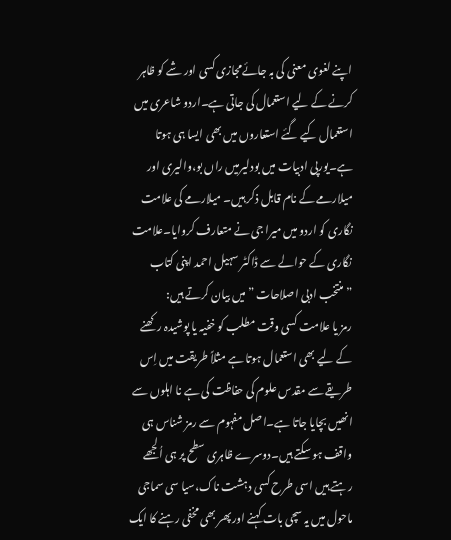اپنے لغوی معنی کی بہ جائےمجازی کسی اور شے کو ظاہر کرنے کے لیے استعمال کی جاتی ہے۔اردو شاعری میں استعمال کیے گئے استعاروں میں بھی ایسا ہی ہوتا ہے۔یورپی ادبیات میں بودلیرمیں راں بو،والیری اور میلارمے کے نام قابل ذکر ہیں۔ میلارمے کی علامت نگاری کو اردو میں میرا جی نے متعارف کروایا۔علامت نگاری کے حوالے سے ڈاکٹر سہیل احمد اپنی کتاب ”منتخب ادبی اصلاحات ”میں بیان کرتے ہیں:
رمز یا علامت کسی وقت مطلب کو خفیہ یا پوشیدہ رکھنے کے لیے بھی استعمال ہوتا ہے مثلاً طریقت میں اِس طریقے سے مقدس علوم کی حفاظت کی ہے نا اہلوں سے انھیں بچایا جاتا ہے۔اصل مفہوم سے رمز شناس ہی واقف ہو سکتے ہیں۔دوسرے ظاہری سطح پر ہی اُلجھے رہتے ہیں اسی طرح کسی دہشت ناک،سیا سی سماجی ماحول میں یہ سچی بات کہنے اور پھر بھی مخفی رہنے کا ایک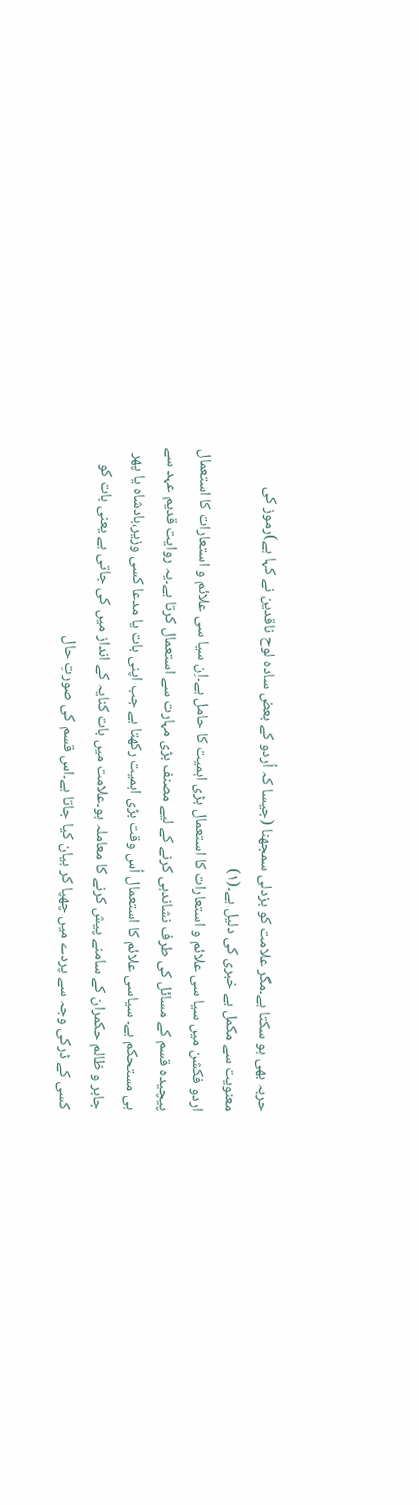حربہ بھی ہو سکتا ہے۔مگر علامت کو بزدلی سمجھنا (جیسا کہ اُردو کے بعض سادہ لوح ناقدین نے کہا ہے)رموز کی معنویت سے مکمل بے خبری کی دلیل ہے۔(۱)
اردو فکشن میں سیا سی علائم و استعارات کا استعمال بڑی اہمیت کا حامل ہے۔اِن سیا سی علائم و استعارات کا استعمال پیچیدہ قسم کے مسائل کی طرف نشاندہی کرنے کے لیے مصنف بڑی مہارت سے استعمال کرتا ہے۔یہ روایت قدیم عہد سے ہی مستحکم ہے۔ سیاسی علائم کا استعمال اُس وقت بڑی اہمیت رکھتا ہے جب اپنی بات یا مدعا کسی وزیر،بادشاہ یا پھر جابر و ظالم حکمران کے سامنے پیش کرنے کا معاملہ ہو۔علامت میں بات کنایہ کے انداز میں کی جاتی ہے یعنی بات کو کسی کے ڈرکی وجہ سے پردے میں چھپا کر بیان کیا جاتا ہے۔اس قسم کی صورتِ حال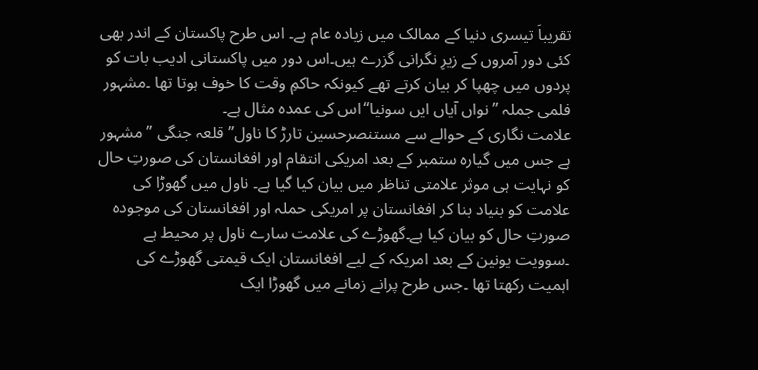تقریباَ تیسری دنیا کے ممالک میں زیادہ عام ہے۔ اس طرح پاکستان کے اندر بھی کئی دور آمروں کے زیرِ نگرانی گزرے ہیں۔اس دور میں پاکستانی ادیب بات کو پردوں میں چھپا کر بیان کرتے تھے کیونکہ حاکمِ وقت کا خوف ہوتا تھا ۔مشہور فلمی جملہ ”نواں آیاں ایں سونیا“اس کی عمدہ مثال ہے۔
علامت نگاری کے حوالے سے مستنصرحسین تارڑ کا ناول” قلعہ جنگی ”مشہور ہے جس میں گیارہ ستمبر کے بعد امریکی انتقام اور افغانستان کی صورتِ حال کو نہایت ہی موثر علامتی تناظر میں بیان کیا گیا ہے۔ ناول میں گھوڑا کی علامت کو بنیاد بنا کر افغانستان پر امریکی حملہ اور افغانستان کی موجودہ صورتِ حال کو بیان کیا ہے۔گھوڑے کی علامت سارے ناول پر محیط ہے ۔سوویت یونین کے بعد امریکہ کے لیے افغانستان ایک قیمتی گھوڑے کی اہمیت رکھتا تھا ۔جس طرح پرانے زمانے میں گھوڑا ایک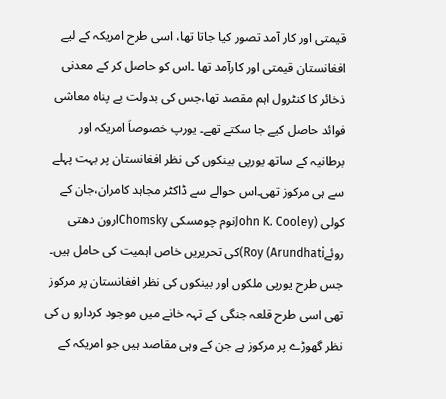قیمتی اور کار آمد تصور کیا جاتا تھا، اسی طرح امریکہ کے لیے افغانستان قیمتی اور کارآمد تھا ۔اس کو حاصل کر کے معدنی ذخائر کا کنٹرول اہم مقصد تھا،جس کی بدولت بے پناہ معاشی فوائد حاصل کیے جا سکتے تھے۔ یورپ خصوصاَ امریکہ اور برطانیہ کے ساتھ یورپی بینکوں کی نظر افغانستان پر بہت پہلے سے ہی مرکوز تھی۔اس حوالے سے ڈاکٹر مجاہد کامران،جان کے کولی (John K. Cooleyنوم چومسکی Chomskyارون دھتی روئےArundhati) Roy)کی تحریریں خاص اہمیت کی حامل ہیں۔ جس طرح یورپی ملکوں اور بینکوں کی نظر افغانستان پر مرکوز تھی اسی طرح قلعہ جنگی کے تہہ خانے میں موجود کردارو ں کی نظر گھوڑے پر مرکوز ہے جن کے وہی مقاصد ہیں جو امریکہ کے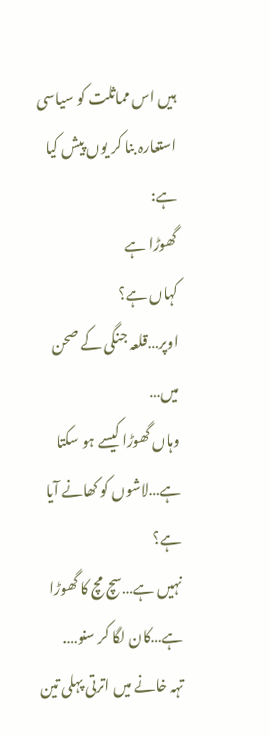ہیں اس مماثلت کو سیاسی استعارہ بنا کر یوں پیش کیا ہے:
گھوڑا ہے
کہاں ہے؟
اوپر…قلعہ جنگی کے صحن میں…
وہاں گھوڑا کیسے ہو سکتا ہے…لاشوں کو کھانے آیا ہے؟
نہیں ہے…سچ مچ کا گھوڑا ہے…کان لگا کر سنو….
تہہ خانے میں اترتی پہلی تین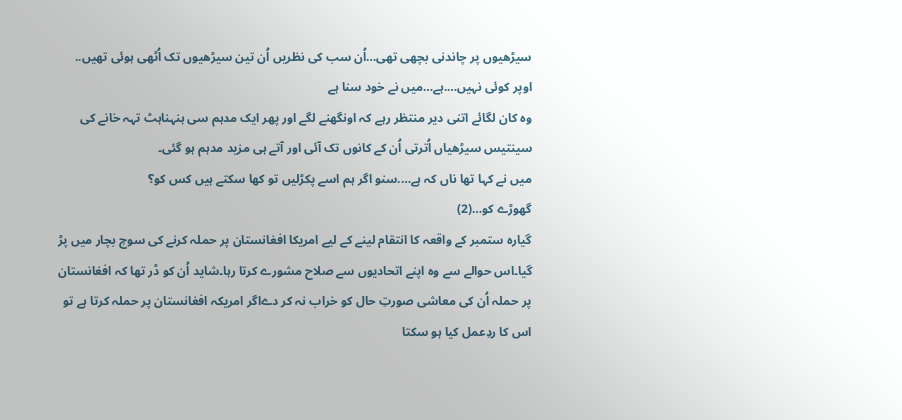سیڑھیوں پر چاندنی بچھی تھی…اُن سب کی نظریں اُن تین سیڑھیوں تک اُٹھی ہوئی تھیں..
اوپر کوئی نہیں….ہے…میں نے خود سنا ہے
وہ کان لگائے اتنی دیر منتظر رہے کہ اونگھنے لگے اور پھر ایک مدہم سی ہنہناہٹ تہہ خانے کی سینتیس سیڑھیاں اُترتی اُن کے کانوں تک آئی اور آتے ہی مزید مدہم ہو گئی۔
میں نے کہا تھا ناں کہ ہے….سنو اگر ہم اسے پکڑلیں تو کھا سکتے ہیں کس کو؟
گھوڑے کو…(2)
گیارہ ستمبر کے واقعہ کا انتقام لینے کے لیے امریکا افغانستان پر حملہ کرنے کی سوچ بچار میں پڑ گیا۔اس حوالے سے وہ اپنے اتحادیوں سے صلاح مشورے کرتا رہا۔شاید اُن کو ڈر تھا کہ افغانستان پر حملہ اُن کی معاشی صورتِ حال کو خراب نہ کر دےاگر امریکہ افغانستان پر حملہ کرتا ہے تو اس کا ردِعمل کیا ہو سکتا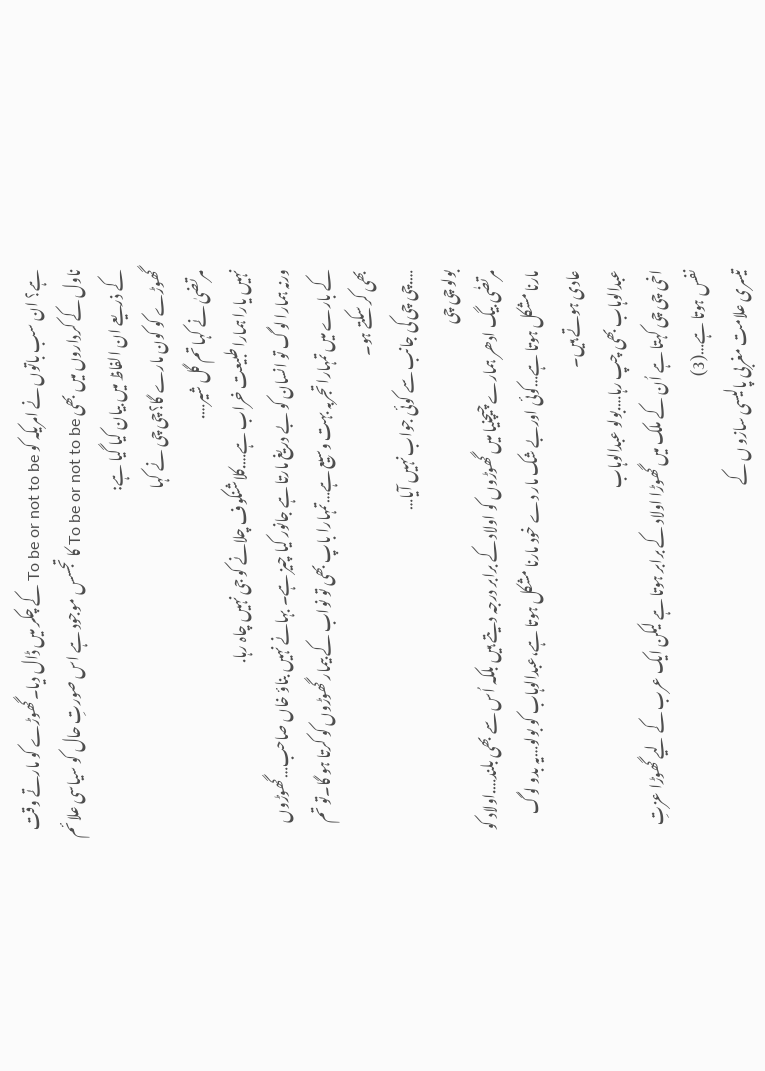ہے؟ ان سب باتوں نے امریکہ کو To be or not to be کے چکر میں ڈال دیا۔گھوڑے کو مارتے وقت ناول کے کرداروں میں بھی To be or not to be کا تجسس موجود ہے اس صورتِ حال کو سیاسی علائم کے ذریعے ان الفاظ میں بیان کیا گیا ہے:
گھوڑے کو کون مارے گا؟چی چی نے کہا
مرتضیٰ نے کہا تم گل شیر….
نہیں یارا ہمارا طبیعت خراب ہے….کلاشنکوف چلانے کو جی نہیں چاہ رہا.
ورنہ ہمارا لوگ تو انسان کو بے دریغ مارتا ہے جانور کیا چیز ہے۔ بہانے نہیں بناؤ خاں صاحب…گھوڑوں کے بارے میں تمہارا تجربہ بہت وسیع ہے…تمہارا باپ بھی تو نواب کے بیمار گھوڑوں کو کرتا ہو گا۔تو تم بھی کر سکتے ہو۔
….چی چی کی جانب سے کوئی جواب نہیں آیا…
بولو چی چی
مرتضٰی بیگ ادھر ہمارے چیچنیا میں گھوڑوں کو اولاد کے برابر درجہ دیتے ہیں بلکہ اُس سے بھی بلند….اولاد کو مارنا مشکل ہوتا ہے…کوئی اوربے شک مار دے خود مارنا مشکل ہوتا ہے،عبدالوہاب کو بولو…یہ بدو لوگ عادی ہوتے ہیں۔
عبدالوہاب بھی چپ رہا….بولو عبدالوہاب
اخی چی چی کہتا ہے اُن کے ملک میں گھوڑا اولاد کے برابر ہوتا ہے لیکن ایک عرب کے لیے گھوڑا عزتِ نفس ہوتا ہے…(3)
تیسری علامت مغربی پالیسی سازو ں کے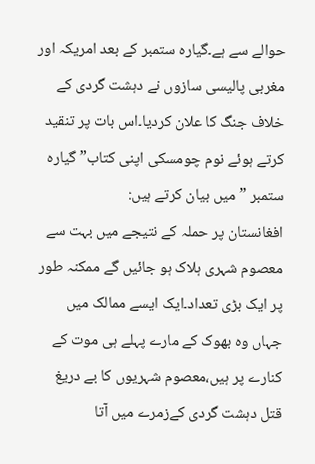حوالے سے ہے۔گیارہ ستمبر کے بعد امریکہ اور مغربی پالیسی سازوں نے دہشت گردی کے خلاف جنگ کا علان کردیا۔اس بات پر تنقید کرتے ہوئے نوم چومسکی اپنی کتاب” گیارہ ستمبر ”میں بیان کرتے ہیں:
افغانستان پر حملہ کے نتیجے میں بہت سے معصوم شہری ہلاک ہو جائیں گے ممکنہ طور پر ایک بڑی تعداد۔ایک ایسے ممالک میں جہاں وہ بھوک کے مارے پہلے ہی موت کے کنارے پر ہیں،معصوم شہریوں کا بے دریغ قتل دہشت گردی کےزمرے میں آتا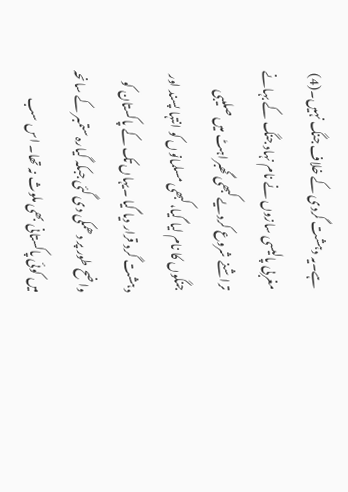ہے۔یہ دہشت گردی کے خلاف جنگ نہیں۔(4)
مغربی پالیسی سازوں نے نام نہاد جنگ کے بہانے تراشنے شروع کردیے کبھی گھبراہٹ میں صلیبی جنگوں کا نام لیا گیا،کبھی مسلمانوں کو انتہا پسند اور دہشت گرد قرار دیا گیا ۔یہاں تک کے پاکستان کو واضح طور پر دھمکی دی گئی جبکہ گیارہ ستمبر کے سانحہ میں کوئی پاکستانی بھی ملوث نہ تھا۔ اس سب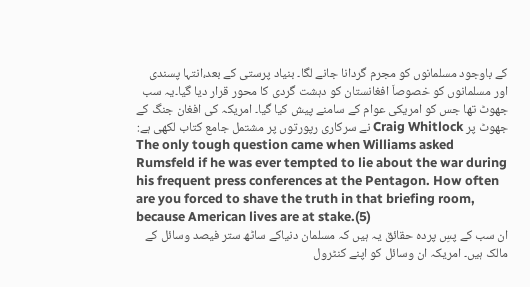کے باوجود مسلمانوں کو مجرم گردانا جانے لگا۔ بنیاد پرستی کے بعد،انتہا پسندی اور مسلمانوں کو خصوصاَ افغانستان کو دہشت گردی کا محور قرار دیا گیا۔یہ سب جھوٹ تھا جس کو امریکی عوام کے سامنے پیش کیا گیا۔ امریکہ کی افغان جنگ کے جھوٹ پر Craig Whitlock نے سرکاری رپورتوں پر مشتمل جامع کتاب لکھی ہے:
The only tough question came when Williams asked Rumsfeld if he was ever tempted to lie about the war during his frequent press conferences at the Pentagon. How often are you forced to shave the truth in that briefing room, because American lives are at stake.(5)
ان سب کے پسِ پردہ حقائق یہ ہیں کہ مسلمان دنیاکے ساٹھ ستر فیصد وسائل کے مالک ہیں۔ امریکہ ان وسائل کو اپنے کنٹرول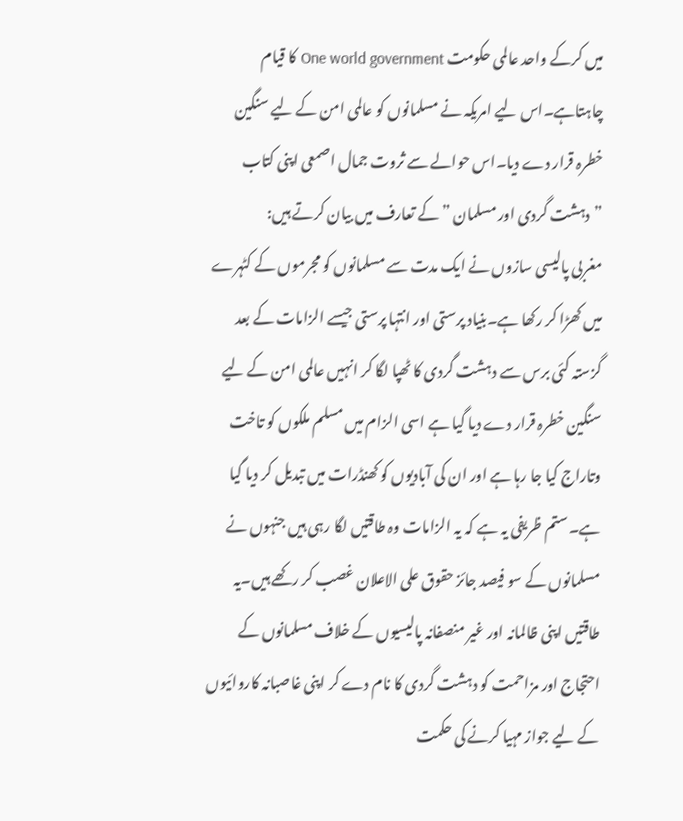میں کرکے واحد عالمی حکومت One world government کا قیام چاہتاہے۔اس لیے امریکہ نے مسلمانوں کو عالمی امن کے لیے سنگین خطرہ قرار دے دیا۔اس حوالے سے ثروت جمال اصمعی اپنی کتاب ”دہشت گردی اور مسلمان ”کے تعارف میں بیان کرتے ہیں:
مغربی پالیسی سازوں نے ایک مدت سے مسلمانوں کو مجرموں کے کٹہرے میں کھڑا کر رکھا ہے۔بنیاد پرستی اور انتہا پرستی جیسے الزامات کے بعد گزستہ کئی برس سے دہشت گردی کا ٹھپا لگا کر انہیں عالمی امن کے لیے سنگین خطرہ قرار دے دیا گیا ہے اسی الزام میں مسلم ملکوں کو تاخت وتاراج کیا جا رہا ہے اور ان کی آبادیوں کو کھنڈرات میں تبدیل کر دیا گیا ہے۔ستم ظریفی یہ ہے کہ یہ الزامات وہ طاقتیں لگا رہی ہیں جنہوں نے مسلمانوں کے سو فیصد جائز حقوق علی الاعلان غصب کر رکھے ہیں۔یہ طاقتیں اپنی ظالمانہ اور غیر منصفانہ پالیسیوں کے خلاف مسلمانوں کے احتجاج اور مزاحمت کو دہشت گردی کا نام دے کر اپنی غاصبانہ کاروائیوں کے لیے جواز مہیا کرنے کی حکمت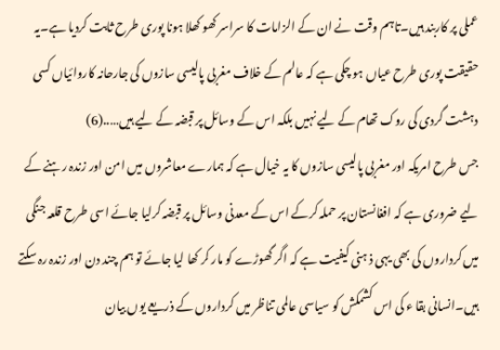عملی پر کاربند ہیں۔تاہم وقت نے ان کے الزامات کا سراسر کھو کھلا ہونا پوری طرح ثابت کردیا ہے۔یہ حقیقت پوری طرح عیاں ہو چکی ہے کہ عالم کے خلاف مغربی پالیسی سازوں کی جارحانہ کاروائیاں کسی دہشت گردی کی روک تھام کے لیے نہیں بلکہ اس کے وسائل پر قبضہ کے لیے ہیں…..(6)
جس طرح امریکہ اور مغربی پالیسی سازوں کا یہ خیال ہے کہ ہمارے معاشروں میں امن اور زندہ رہنے کے لیے ضروری ہے کہ افغانستان پر حملہ کرکے اس کے معدنی وسائل پر قبضہ کرلیا جائے اسی طرح قلعہ جنگی میں کرداروں کی بھی یہی ذ ہنی کیفیت ہے کہ اگر گھوڑے کو مار کر کھا لیا جائے تو ہم چند دن اور زندہ رہ سکتے ہیں۔انسانی بقا ء کی اس کشمکش کو سیاسی عالمی تناظر میں کرداروں کے ذریعے یوں بیان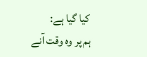کیا گیا ہے:
ہم پر وہ وقت آنے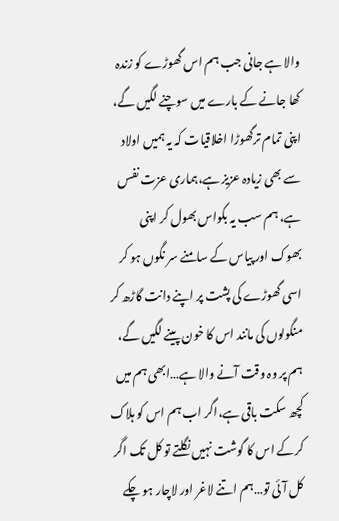والا ہے جانی جب ہم اس گھوڑے کو زندہ کھا جانے کے بارے میں سوچنے لگیں گے، اپنی تمام ترگھوڑا اخلاقیات کہ یہ ہمیں اولاد سے بھی زیادہ عزیز ہے،ہماری عزت نفس ہے، ہم سب یہ بکواس بھول کر اپنی بھوک اور پیاس کے سامنے سر نگوں ہو کر اسی گھوڑے کی پشت پر اپنے دانت گاڑھ کر منگولوں کی مانند اس کا خون پینے لگیں گے، ہم پر وہ وقت آنے والا ہے…ابھی ہم میں کچھ سکت باقی ہے،اگر اب ہم اس کو ہلاک کرکے اس کا گوشت نہیں نگلتے تو کل تک اگر کل آئی تو…ہم اتنے لاغر اور لاچار ہو چکے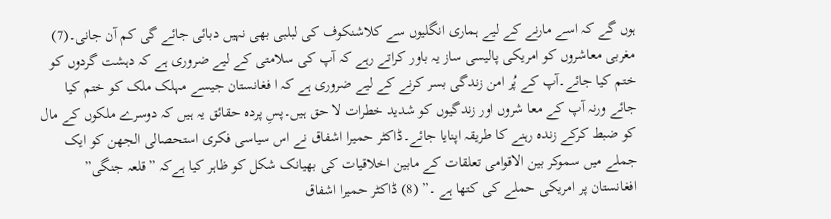ہوں گے کہ اسے مارنے کے لیے ہماری انگلیوں سے کلاشنکوف کی لبلبی بھی نہیں دبائی جائے گی کم آن جانی۔(7)
مغربی معاشروں کو امریکی پالیسی ساز یہ باور کراتے رہے کہ آپ کی سلامتی کے لیے ضروری ہے کہ دہشت گردوں کو ختم کیا جائے۔آپ کے پُر امن زندگی بسر کرنے کے لیے ضروری ہے کہ ا فغانستان جیسے مہلک ملک کو ختم کیا جائے ورنہ آپ کے معا شروں اور زندگیوں کو شدید خطرات لا حق ہیں۔پسِ پردہ حقائق یہ ہیں کہ دوسرے ملکوں کے مال کو ضبط کرکے زندہ رہنے کا طریقہ اپنایا جائے۔ڈاکٹر حمیرا اشفاق نے اس سیاسی فکری استحصالی الجھن کو ایک جملے میں سموکر بین الاقوامی تعلقات کے مابین اخلاقیات کی بھیانک شکل کو ظاہر کیا ہےکہ ”قلعہ جنگی” افغانستان پر امریکی حملے کی کتھا ہے ۔” (8) ڈاکٹر حمیرا اشفاق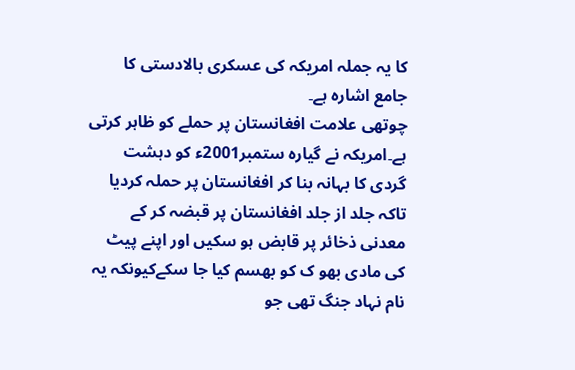کا یہ جملہ امریکہ کی عسکری بالادستی کا جامع اشارہ ہے۔
چوتھی علامت افغانستان پر حملے کو ظاہر کرتی ہے۔امریکہ نے گیارہ ستمبر2001ء کو دہشت گردی کا بہانہ بنا کر افغانستان پر حملہ کردیا تاکہ جلد از جلد افغانستان پر قبضہ کر کے معدنی ذخائر پر قابض ہو سکیں اور اپنے پیٹ کی مادی بھو ک کو بھسم کیا جا سکےکیونکہ یہ نام نہاد جنگ تھی جو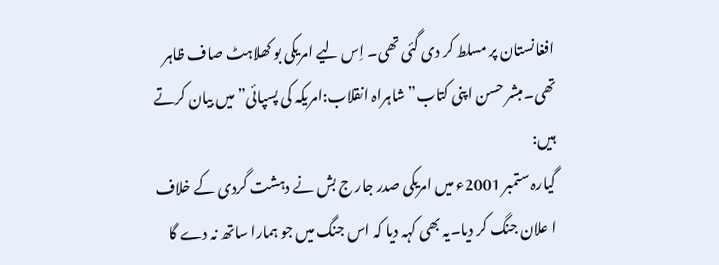افغانستان پر مسلط کر دی گئی تھی۔ اِس لیے امریکی بو کھلاہٹ صاف ظاہر تھی۔مبشر حسن اپنی کتاب” شاہراہ انقلاب:امریکہ کی پسپائی” میں بیان کرتے ہیں:
گیارہ ستمبر 2001ء میں امریکی صدر جار ج بش نے دہشت گردی کے خلاف ا علان جنگ کر دیا۔یہ بھی کہہ دیا کہ اس جنگ میں جو ہمارا ساتھ نہ دے گا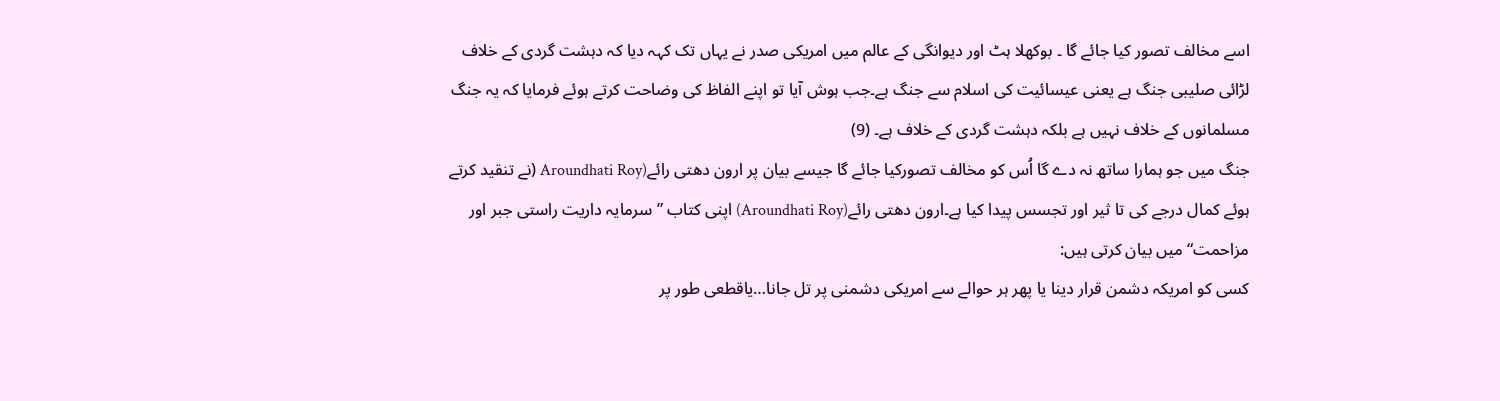اسے مخالف تصور کیا جائے گا ۔ بوکھلا ہٹ اور دیوانگی کے عالم میں امریکی صدر نے یہاں تک کہہ دیا کہ دہشت گردی کے خلاف لڑائی صلیبی جنگ ہے یعنی عیسائیت کی اسلام سے جنگ ہے۔جب ہوش آیا تو اپنے الفاظ کی وضاحت کرتے ہوئے فرمایا کہ یہ جنگ مسلمانوں کے خلاف نہیں ہے بلکہ دہشت گردی کے خلاف ہے۔ (9)
جنگ میں جو ہمارا ساتھ نہ دے گا اُس کو مخالف تصورکیا جائے گا جیسے بیان پر ارون دھتی رائے(Aroundhati Roy (نے تنقید کرتے ہوئے کمال درجے کی تا ثیر اور تجسس پیدا کیا ہے۔ارون دھتی رائے(Aroundhati Roy) اپنی کتاب ”سرمایہ داریت راستی جبر اور مزاحمت“ میں بیان کرتی ہیں:
کسی کو امریکہ دشمن قرار دینا یا پھر ہر حوالے سے امریکی دشمنی پر تل جانا…یاقطعی طور پر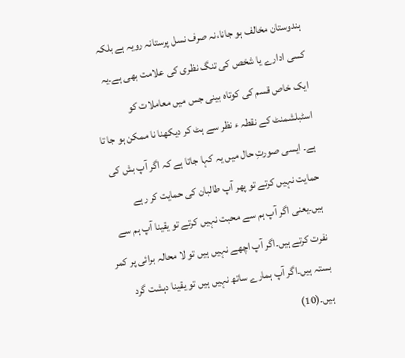ہندوستان مخالف ہو جانا،نہ صرف نسل پرستانہ رویہ ہے بلکہ کسی ادارے یا شخص کی تنگ نظری کی علامت بھی ہے۔یہ ایک خاص قسم کی کوتاہ بینی جس میں معاملات کو اسٹبلشمنٹ کے نقطہ ء نظر سے ہٹ کر دیکھنا نا ممکن ہو جا تا ہے۔ ایسی صورتِ حال میں یہ کہا جاتا ہے کہ اگر آپ بش کی حمایت نہیں کرتے تو پھر آپ طالبان کی حمایت کر رہے ہیں۔یعنی اگر آپ ہم سے محبت نہیں کرتے تو یقینا آپ ہم سے نفرت کرتے ہیں۔اگر آپ اچھے نہیں ہیں تو لا محالہ برائی پر کمر بستہ ہیں۔اگر آپ ہمارے ساتھ نہیں ہیں تو یقینا دہشت گرد ہیں۔(10)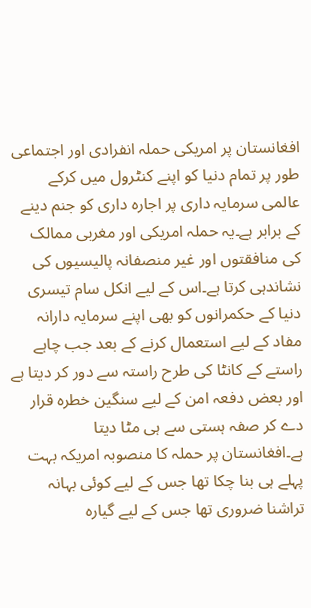افغانستان پر امریکی حملہ انفرادی اور اجتماعی طور پر تمام دنیا کو اپنے کنٹرول میں کرکے عالمی سرمایہ داری پر اجارہ داری کو جنم دینے کے برابر ہے۔یہ حملہ امریکی اور مغربی ممالک کی منافقتوں اور غیر منصفانہ پالیسیوں کی نشاندہی کرتا ہے۔اس کے لیے انکل سام تیسری دنیا کے حکمرانوں کو بھی اپنے سرمایہ دارانہ مفاد کے لیے استعمال کرنے کے بعد جب چاہے راستے کے کانٹا کی طرح راستہ سے دور کر دیتا ہے اور بعض دفعہ امن کے لیے سنگین خطرہ قرار دے کر صفہ ہستی سے ہی مٹا دیتا ہے۔افغانستان پر حملہ کا منصوبہ امریکہ بہت پہلے ہی بنا چکا تھا جس کے لیے کوئی بہانہ تراشنا ضروری تھا جس کے لیے گیارہ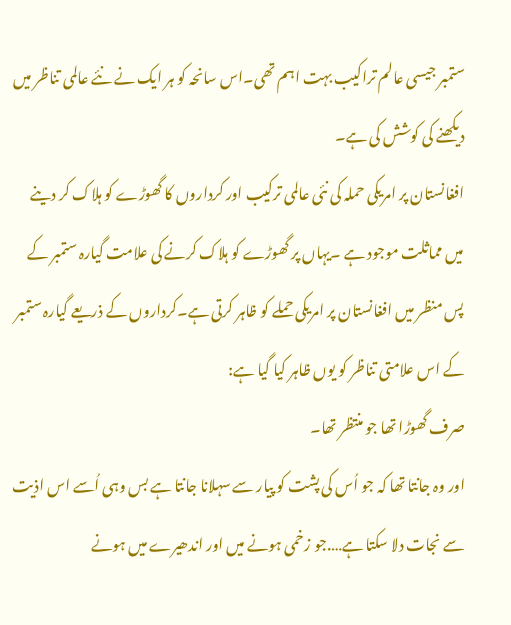ستمبر جیسی عالم تراکیب بہت اہم تھی۔اس سانحہ کو ہر ایک نے نئے عالمی تناظر میں دیکھنے کی کوشش کی ہے۔
افغانستان پر امریکی حملہ کی نئی عالمی ترکیب اور کرداروں کا گھوڑے کو ہلاک کر دینے میں مماثلت موجود ہے ۔یہاں پر گھوڑے کو ہلاک کرنے کی علامت گیارہ ستمبر کے پس منظر میں افغانستان پر امریکی حملے کو ظاہر کرتی ہے۔کرداروں کے ذریعے گیارہ ستمبر کے اس علامتی تناظر کو یوں ظاہر کیا گیا ہے:
صرف گھوڑا تھا جو منتظر تھا۔
اور وہ جانتا تھا کہ جو اُس کی پشت کو پیار سے سہلانا جانتا ہے بس وہی اُسے اس اذیت سے نجات دلا سکتا ہے….جو زخمی ہونے میں اور اندھیرے میں ہونے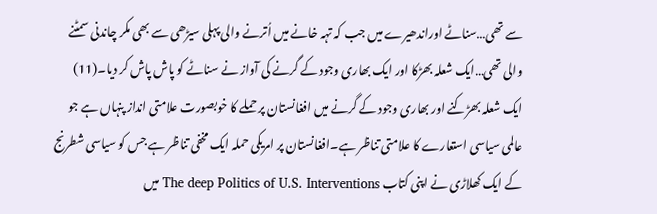سے تھی…سناٹے اوراندھیرے میں جب کہ تہہ خانے میں اُترنے والی پہلی سیڑھی سے بھی مکر چاندنی سمٹنے والی تھی…ایک شعلہ بھڑکا اور ایک بھاری وجود کے گرنے کی آواز نے سناٹے کو پاش پاش کر دیا۔(11)
ایک شعلہ بھڑکنے اور بھاری وجود کے گرنے میں افغانستان پر حملے کا خوبصورت علامتی انداز پنہاں ہے جو عالمی سیاسی استعارے کا علامتی تناظر ہے۔افغانستان پر امریکی حملہ ایک مخفی تناظر ہے جس کو سیاسی شطرنج کے ایک کھلاڑی نے اپنی کتاب The deep Politics of U.S. Interventions میں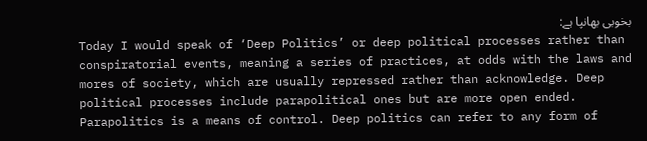بخوبی بھانپا ہے:
Today I would speak of ‘Deep Politics’ or deep political processes rather than conspiratorial events, meaning a series of practices, at odds with the laws and mores of society, which are usually repressed rather than acknowledge. Deep political processes include parapolitical ones but are more open ended. Parapolitics is a means of control. Deep politics can refer to any form of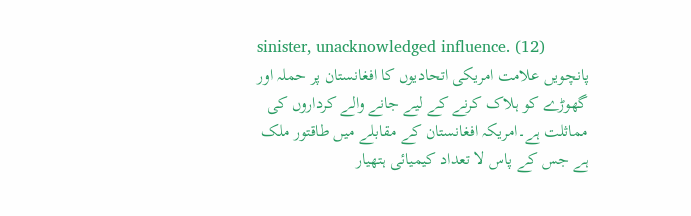sinister, unacknowledged influence. (12)
پانچویں علامت امریکی اتحادیوں کا افغانستان پر حملہ اور گھوڑے کو ہلاک کرنے کے لیے جانے والے کرداروں کی مماثلت ہے۔امریکہ افغانستان کے مقابلے میں طاقتور ملک ہے جس کے پاس لا تعداد کیمیائی ہتھیار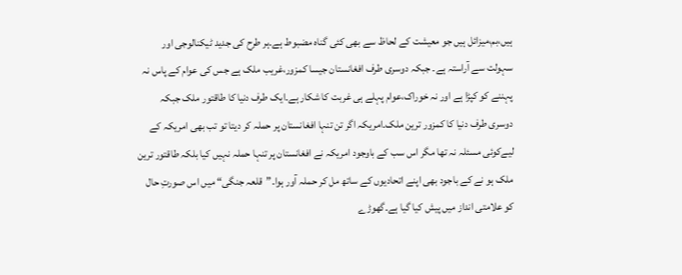ہیں،بم،میزائل ہیں جو معیشت کے لحاظ سے بھی کئی گناہ مضبوط ہے۔ہر طرح کی جدید ٹیکنالوجی اور سہولت سے آراستہ ہے۔ جبکہ دوسری طرف افغانستان جیسا کمزور،غریب ملک ہے جس کی عوام کے پاس نہ پہننے کو کپڑا ہے اور نہ خوراک،عوام پہلے ہی غربت کا شکار ہے۔ایک طرف دنیا کا طاقتور ملک جبکہ دوسری طرف دنیا کا کمزور ترین ملک۔امریکہ اگر تن تنہا افغانستان پر حملہ کر دیتا تو تب بھی امریکہ کے لیےکوئی مسئلہ نہ تھا مگر اس سب کے باوجود امریکہ نے افغانستان پر تنہا حملہ نہیں کیا بلکہ طاقتور ترین ملک ہو نے کے باجود بھی اپنے اتحادیوں کے ساتھ مل کر حملہ آور ہوا۔”قلعہ جنگی“ میں اس صورتِ حال کو علامتی انداز میں پیش کیا گیا ہے۔گھوڑے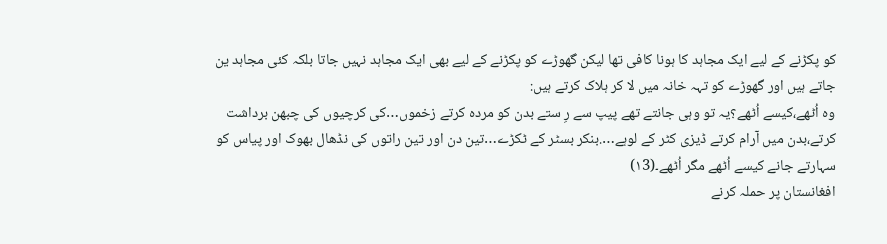کو پکڑنے کے لیے ایک مجاہد کا ہونا کافی تھا لیکن گھوڑے کو پکڑنے کے لیے بھی ایک مجاہد نہیں جاتا بلکہ کئی مجاہد ین جاتے ہیں اور گھوڑے کو تہہ خانہ میں لا کر ہلاک کرتے ہیں:
وہ اُٹھے،کیسے اُٹھے؟یہ تو وہی جانتے تھے پیپ سے رِ ستے بدن کو مردہ کرتے زخموں…کی کرچیوں کی چبھن برداشت کرتے،بدن میں آرام کرتے ڈیزی کٹر کے لوہے….بنکر بسٹر کے ٹکڑے…تین دن اور تین راتوں کی نڈھال بھوک اور پیاس کو سہارتے جانے کیسے اُٹھے مگر اُٹھے۔(۱3)
افغانستان پر حملہ کرنے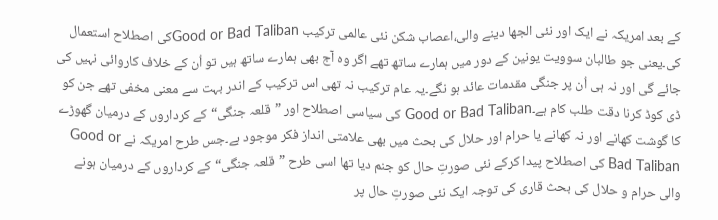کے بعد امریکہ نے ایک اور نئی الجھا دینے والی،اعصاب شکن نئی عالمی ترکیب Good or Bad Talibanکی اصطلاح استعمال کی۔یعنی جو طالبان سوویت یونین کے دور میں ہمارے ساتھ تھے اگر وہ آج بھی ہمارے ساتھ ہیں تو اُن کے خلاف کاروائی نہیں کی جائے گی اور نہ ہی اُن پر جنگی مقدمات عائد ہو نگے۔یہ عام ترکیب نہ تھی اس ترکیب کے اندر بہت سے معنی مخفی تھے جن کو ڈی کوڈ کرنا دقت طلب کام ہے۔Good or Bad Taliban کی سیاسی اصطلاح اور ”قلعہ جنگی“کے کرداروں کے درمیان گھوڑے کا گوشت کھانے اور نہ کھانے یا حرام اور حلال کی بحث میں بھی علامتی انداز فکر موجود ہے۔جس طرح امریکہ نے Good or Bad Taliban کی اصطلاح پیدا کرکے نئی صورتِ حال کو جنم دیا تھا اسی طرح ”قلعہ جنگی“کے کرداروں کے درمیان ہونے والی حرام و حلال کی بحث قاری کی توجہ ایک نئی صورتِ حال پر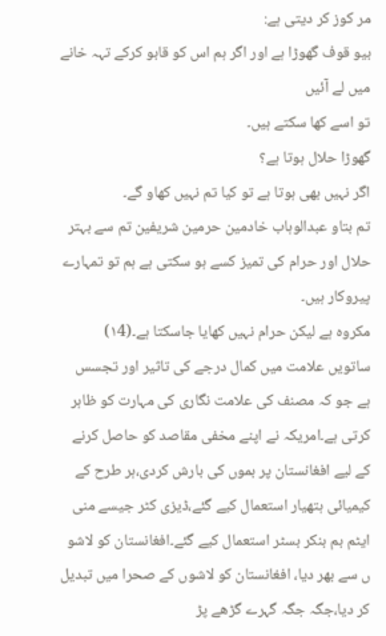مر کوز کر دیتی ہے:
بیو قوف گھوڑا ہے اور اگر ہم اس کو قابو کرکے تہہ خانے میں لے آئیں
تو اسے کھا سکتے ہیں۔
گھوڑا حلال ہوتا ہے؟
اگر نہیں بھی ہوتا ہے تو کیا تم نہیں کھاو گے۔
تم بتاو عبدالوہاب خادمین حرمین شریفین تم سے بہتر حلال اور حرام کی تمیز کسے ہو سکتی ہے ہم تو تمہارے پیروکار ہیں۔
مکروہ ہے لیکن حرام نہیں کھایا جاسکتا ہے۔(۱4)
ساتویں علامت میں کمال درجے کی تاثیر اور تجسس ہے جو کہ مصنف کی علامت نگاری کی مہارت کو ظاہر کرتی ہے۔امریکہ نے اپنے مخفی مقاصد کو حاصل کرنے کے لیے افغانستان پر بموں کی بارش کردی،ہر طرح کے کیمیائی ہتھیار استعمال کیے گئے،ڈیزی کٹر جیسے منی ایٹم بم بنکر بسٹر استعمال کیے گئے۔افغانستان کو لاشو ں سے بھر دیا، افغانستان کو لاشوں کے صحرا میں تبدیل کر دیا،جگہ جگہ گہرے گڑھے پڑ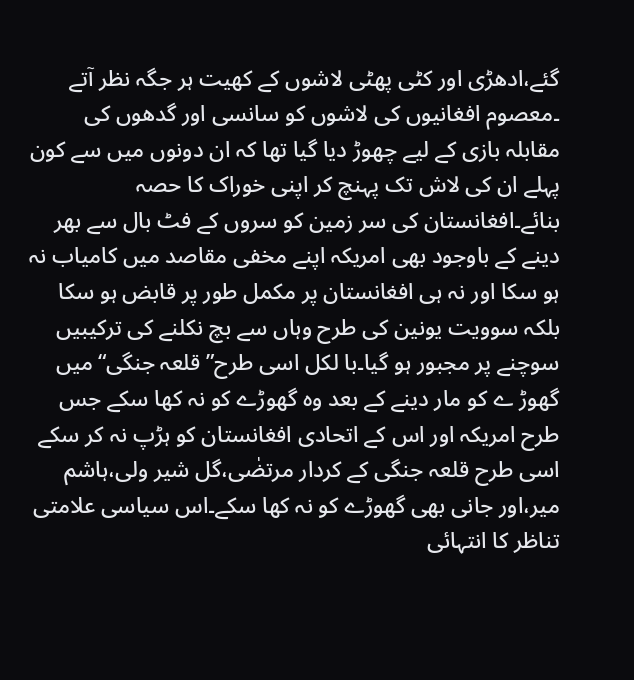گئے،ادھڑی اور کٹی پھٹی لاشوں کے کھیت ہر جگہ نظر آتے ۔معصوم افغانیوں کی لاشوں کو سانسی اور گدھوں کی مقابلہ بازی کے لیے چھوڑ دیا گیا تھا کہ ان دونوں میں سے کون پہلے ان کی لاش تک پہنچ کر اپنی خوراک کا حصہ بنائے۔افغانستان کی سر زمین کو سروں کے فٹ بال سے بھر دینے کے باوجود بھی امریکہ اپنے مخفی مقاصد میں کامیاب نہ ہو سکا اور نہ ہی افغانستان پر مکمل طور پر قابض ہو سکا بلکہ سوویت یونین کی طرح وہاں سے بچ نکلنے کی ترکیبیں سوچنے پر مجبور ہو گیا۔با لکل اسی طرح”قلعہ جنگی“میں گھوڑ ے کو مار دینے کے بعد وہ گھوڑے کو نہ کھا سکے جس طرح امریکہ اور اس کے اتحادی افغانستان کو ہڑپ نہ کر سکے اسی طرح قلعہ جنگی کے کردار مرتضٰی،گل شیر ولی،ہاشم میر،اور جانی بھی گھوڑے کو نہ کھا سکے۔اس سیاسی علامتی تناظر کا انتہائی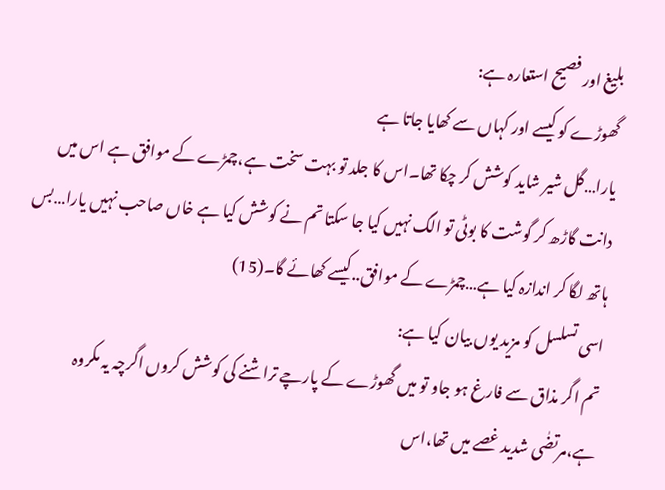بلیغ اور فصیح استعارہ ہے:
گھوڑے کو کیسے اور کہاں سے کھایا جاتا ہے
یارا…گل شیر شاید کوشش کر چکا تھا۔اس کا جلد تو بہت سخت ہے،چمڑے کے موافق ہے اس میں دانت گاڑھ کر گوشت کا بوٹی تو الگ نہیں کیا جا سکتا تم نے کوشش کیا ہے خاں صاحب نہیں یارا…بس ہاتھ لگا کر اندازہ کیا ہے…چمڑے کے موافق..کیسے کھائے گا۔(15)
اسی تسلسل کو مزید یوں بیان کیا ہے:
تم اگر مذاق سے فارغ ہو جاو تو میں گھوڑے کے پارچے تراشنے کی کوشش کروں اگرچہ یہ مکروہ ہے،مرتضٰی شدید غصے میں تھا،اس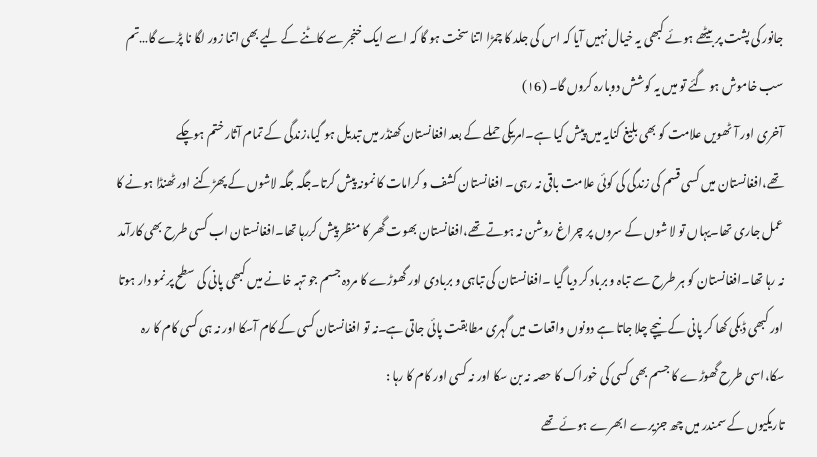جانور کی پشت پر بیٹھے ہوئے کبھی یہ خیال نہیں آیا کہ اس کی جلد کا چمڑا اتنا سخت ہو گا کہ اسے ایک خنجر سے کاٹنے کے لیے بھی اتنا زور لگا نا پڑے گا…تم سب خاموش ہو گئے تو میں یہ کوشش دوبارہ کروں گا۔ (۱6)
آخری اور آٹھویں علامت کو بھی بلیغ کنایہ میں پیش کیا ہے۔امریکی حملے کے بعد افغانستان کھنڈر میں تبدیل ہو گیا،زندگی کے تمام آثار ختم ہوچکے تھے،افغانستان میں کسی قسم کی زندگی کی کوئی علامت باقی نہ رہی۔ افغانستان کشف و کرامات کا نمونہ پیش کرتا۔جگہ جگہ لاشوں کے پھڑکنے اور ٹھنڈا ہونے کا عمل جاری تھا۔یہاں تو لا شوں کے سروں پر چراغ روشن نہ ہوتے تھے،افغانستان بھوت گھر کا منظر پیش کررہا تھا۔افغانستان اب کسی طرح بھی کارآمد نہ رہا تھا۔افغانستان کو ہر طرح سے تباہ و برباد کر دیا گیا ۔افغانستان کی تباہی و بربادی اور گھوڑے کا مردہ جسم جو تہہ خانے میں کبھی پانی کی سطح پر نمو دار ہوتا اور کبھی ڈبکی کھا کر پانی کے نیچے چلا جاتا ہے دونوں واقعات میں گہری مطابقت پائی جاتی ہے۔نہ تو افغانستان کسی کے کام آسکا اور نہ ہی کسی کام کا رہ سکا،اسی طرح گھوڑے کا جسم بھی کسی کی خوراک کا حصہ نہ بن سکا اور نہ کسی اور کام کا رہا :
تاریکیوں کے سمندر میں چھ جزیرے ابھرے ہوئے تھے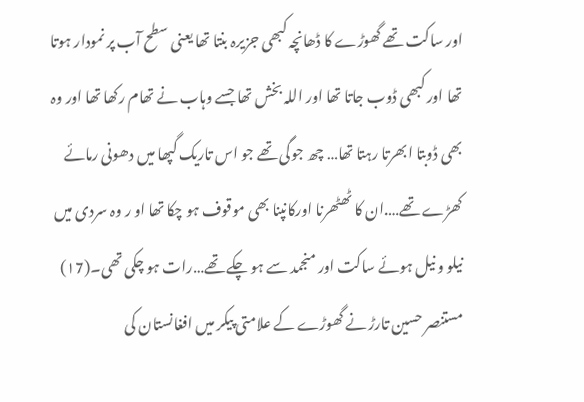اور ساکت تھے گھوڑے کا ڈھانچہ کبھی جزیرہ بنتا تھا یعنی سطح آب پر نمودار ہوتا تھا اور کبھی ڈوب جاتا تھا اور اللہ بخش تھا جسے وہاب نے تھام رکھا تھا اور وہ بھی ڈوبتا ابھرتا رہتا تھا… چھ جوگی تھے جو اس تاریک گپھا میں دھونی رمائے کھڑے تھے….ان کا ٹھٹھرنا اورکانپنا بھی موقوف ہو چکا تھا او ر وہ سردی میں نیلو و نیل ہوئے ساکت اور منجمد سے ہو چکے تھے…رات ہو چکی تھی۔(۱7)
مستنصر حسین تارڑ نے گھوڑے کے علامتی پیکر میں افغانستان کی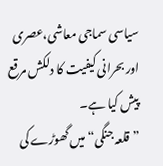سیاسی سماجی معاشی،عصری اور بحرانی کیفیت کا دلکش مرقع پیش کیا ہے۔
”قلعہ جنگی“ میں گھوڑے کی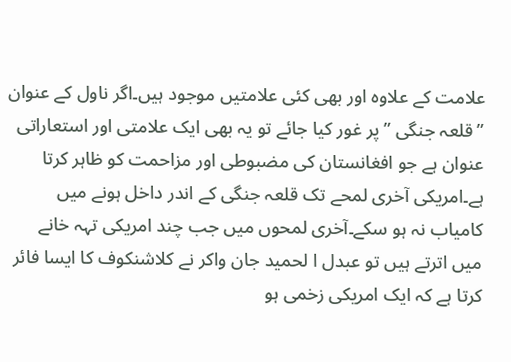علامت کے علاوہ اور بھی کئی علامتیں موجود ہیں۔اگر ناول کے عنوان ”قلعہ جنگی ”پر غور کیا جائے تو یہ بھی ایک علامتی اور استعاراتی عنوان ہے جو افغانستان کی مضبوطی اور مزاحمت کو ظاہر کرتا ہے۔امریکی آخری لمحے تک قلعہ جنگی کے اندر داخل ہونے میں کامیاب نہ ہو سکے۔آخری لمحوں میں جب چند امریکی تہہ خانے میں اترتے ہیں تو عبدل ا لحمید جان واکر نے کلاشنکوف کا ایسا فائر کرتا ہے کہ ایک امریکی زخمی ہو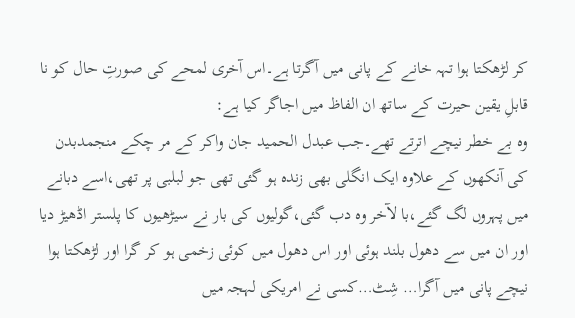کر لڑھکتا ہوا تہہ خانے کے پانی میں آگرتا ہے۔اس آخری لمحے کی صورتِ حال کو نا قابلِ یقین حیرت کے ساتھ ان الفاظ میں اجاگر کیا ہے:
وہ بے خطر نیچے اترتے تھے۔جب عبدل الحمید جان واکر کے مر چکے منجمدبدن کی آنکھوں کے علاوہ ایک انگلی بھی زندہ ہو گئی تھی جو لبلبی پر تھی،اسے دبانے میں پہروں لگ گئے،با لآخر وہ دب گئی،گولیوں کی بار نے سیڑھیوں کا پلستر اڈھیڑ دیا اور ان میں سے دھول بلند ہوئی اور اس دھول میں کوئی زخمی ہو کر گرا اور لڑھکتا ہوا نیچے پانی میں آگرا… شِٹ…کسی نے امریکی لہجہ میں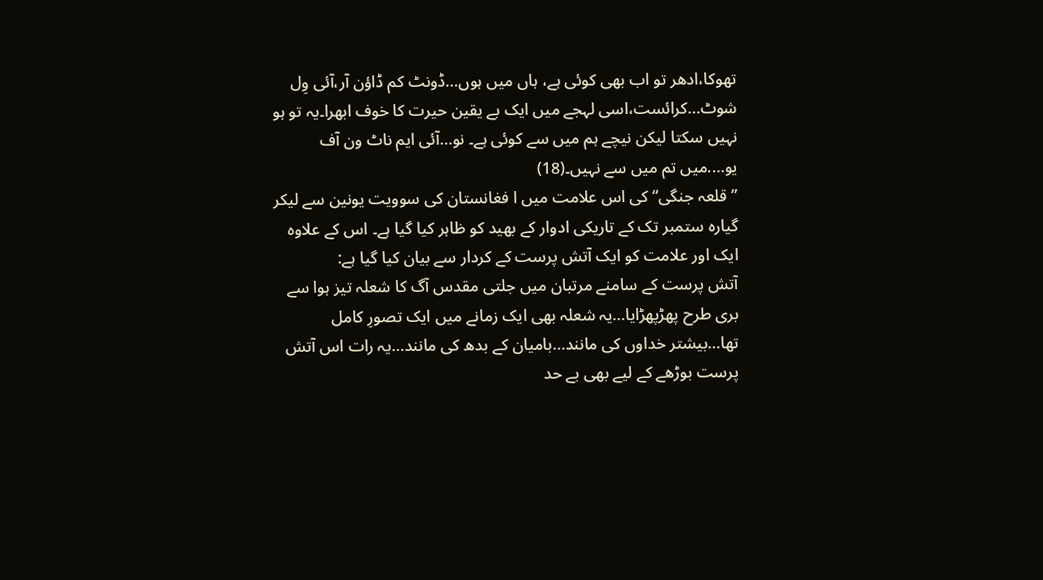تھوکا،ادھر تو اب بھی کوئی ہے، ہاں میں ہوں…ڈونٹ کم ڈاؤن آر،آئی وِل شوٹ…کرائست،اسی لہجے میں ایک بے یقین حیرت کا خوف ابھرا۔یہ تو ہو نہیں سکتا لیکن نیچے ہم میں سے کوئی ہے۔ نو…آئی ایم ناٹ ون آف یو….میں تم میں سے نہیں۔(18)
”قلعہ جنگی“ کی اس علامت میں ا فغانستان کی سوویت یونین سے لیکر گیارہ ستمبر تک کے تاریکی ادوار کے بھید کو ظاہر کیا گیا ہے۔ اس کے علاوہ ایک اور علامت کو ایک آتش پرست کے کردار سے بیان کیا گیا ہے:
آتش پرست کے سامنے مرتبان میں جلتی مقدس آگ کا شعلہ تیز ہوا سے بری طرح پھڑپھڑایا…یہ شعلہ بھی ایک زمانے میں ایک تصورِ کامل تھا…بیشتر خداوں کی مانند…بامیان کے بدھ کی مانند…یہ رات اس آتش پرست بوڑھے کے لیے بھی بے حد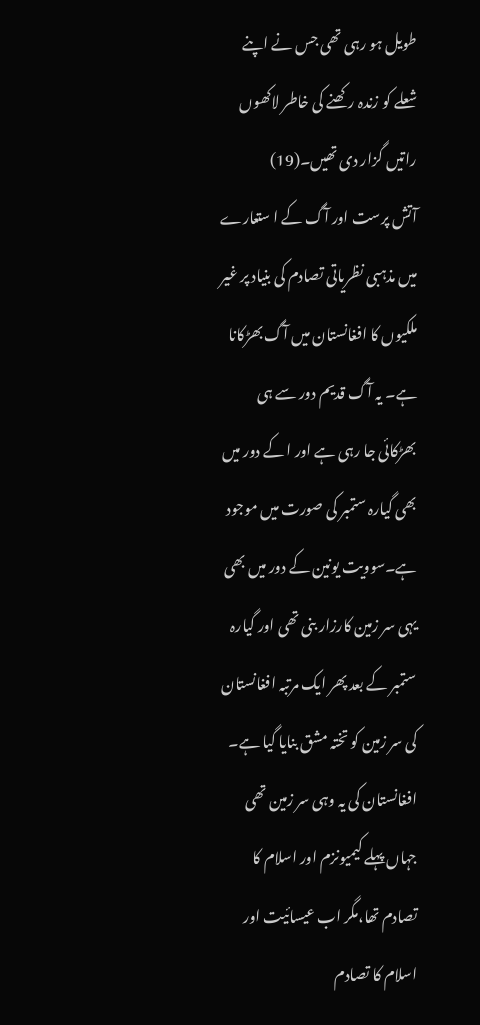طویل ہو رہی تھی جس نے اپنے شعلے کو زندہ رکھنے کی خاطر لاکھوں راتیں گزار دی تھیں۔(19)
آتش پرست اور آگ کے ا ستعارے میں مذہبی نظریاتی تصادم کی بنیاد پر غیر ملکیوں کا افغانستان میں آگ بھڑکانا ہے۔ یہ آگ قدیم دور سے ہی بھڑکائی جا رہی ہے اور ا کے دور میں بھی گیارہ ستمبر کی صورت میں موجود ہے۔سوویت یونین کے دور میں بھی یہی سر زمین کارزار بنی تھی اور گیارہ ستمبر کے بعد پھر ایک مرتبہ افغانستان کی سر زمین کو تختہ مشق بنایا گیا ہے۔ افغانستان کی یہ وہی سر زمین تھی جہاں پہلے کیمیونزم اور اسلام کا تصادم تھا،مگر اب عیسائیت اور اسلام کا تصادم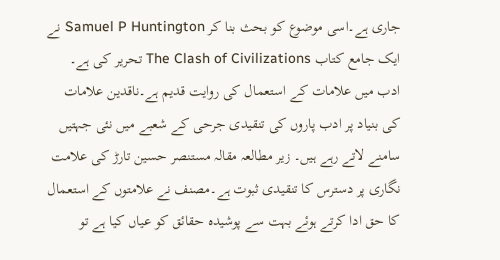جاری ہے۔اسی موضوع کو بحث بنا کر Samuel P Huntington نے ایک جامع کتاب The Clash of Civilizations تحریر کی ہے۔
ادب میں علامات کے استعمال کی روایت قدیم ہے۔ناقدین علامات کی بنیاد پر ادب پاروں کی تنقیدی جرحی کے شعبے میں نئی جہتیں سامنے لاتے رہے ہیں۔ زیر مطالعہ مقالہ مستنصر حسین تارڑ کی علامت نگاری پر دسترس کا تنقیدی ثبوت ہے۔مصنف نے علامتوں کے استعمال کا حق ادا کرتے ہوئے بہت سے پوشیدہ حقائق کو عیاں کیا ہے تو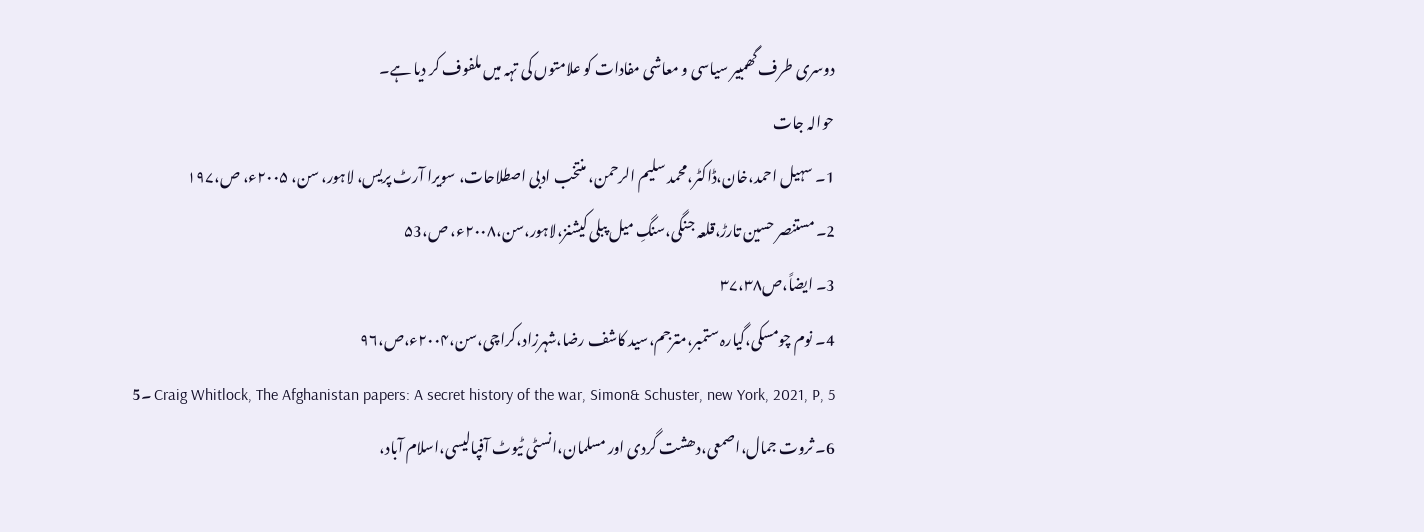دوسری طرف گھمبیر سیاسی و معاشی مفادات کو علامتوں کی تہہ میں ملفوف کر دیا ہے۔
حوالہ جات
1۔ سہیل احمد،خان،ڈاکٹر،محمد سلیم الرحمن، منتخب ادبی اصطلاحات، سویرا آرٹ پریس، لاہور، سن، ۲۰۰۵ء، ص،۱۹۷
2۔ مستنصر حسین تارڑ،قلعہ جنگی،سنگِ میل پبلی کیشنز،لاہور،سن،۲۰۰۸ء، ص،۵3
3۔ ایضاً،ص۳۷،۳۸
4۔ نوم چومسکی،گیارہ ستمبر،مترجم،سید کاشف رضا،شہرزاد،کراچی،سن،۲۰۰۴ء،ص،۹۶
5۔ Craig Whitlock, The Afghanistan papers: A secret history of the war, Simon& Schuster, new York, 2021, P, 5
6۔ ثروت جمال،اصمعی،دھشت گردی اور مسلمان،انسٹی ٹیوٹ آفپالیسی،اسلام آباد،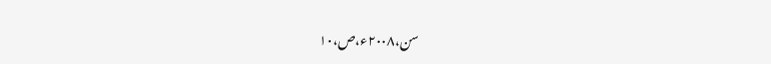سن،۲۰۰۸ء،ص،۱۰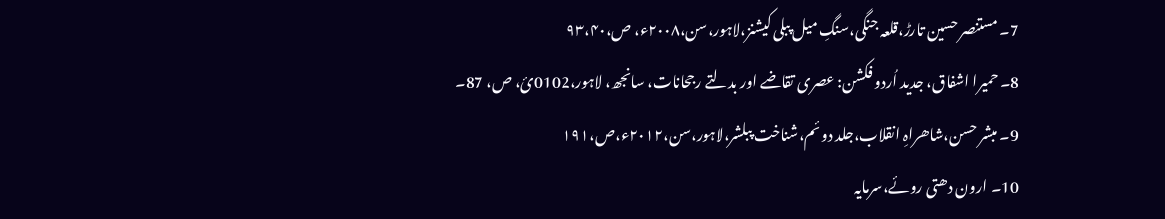7۔ مستنصر حسین تارڑ،قلعہ جنگی،سنگِ میل پبلی کیشنز،لاہور،سن،۲۰۰۸ء، ص،۹۳،۴۰
8۔ حمیرا اشفاق، جدید اُردو فکشن: عصری تقاضے اور بدلتے رجحانات، سانجھ، لاہور،0102ئ، ص، 87۔
9۔ مبشر حسن،شاھراہِ انقلاب،جلد دوئم،شناخت پبلشر،لاہور،سن،۲۰۱۲ء،ص،۱۹۱
10۔ ارون دھتی روئے،سرمایہ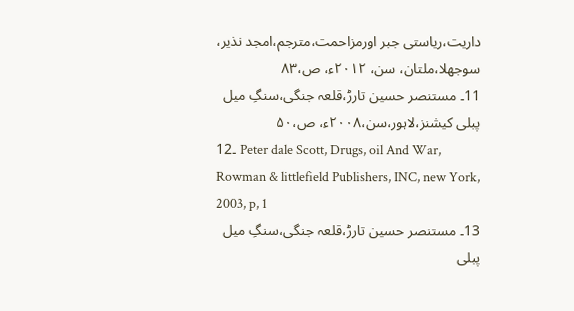داریت،ریاستی جبر اورمزاحمت،مترجم،امجد نذیر، سوجھلا،ملتان، سن، ۲۰۱۲ء، ص،۸۳
11۔ مستنصر حسین تارڑ،قلعہ جنگی،سنگِ میل پبلی کیشنز،لاہور،سن،۲۰۰۸ء، ص،۵۰
12۔ Peter dale Scott, Drugs, oil And War, Rowman & littlefield Publishers, INC, new York, 2003, p, 1
13۔ مستنصر حسین تارڑ،قلعہ جنگی،سنگِ میل پبلی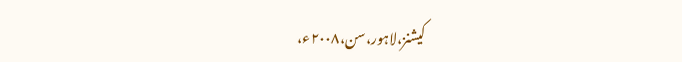کیشنز،لاہور،سن،۲۰۰۸ء،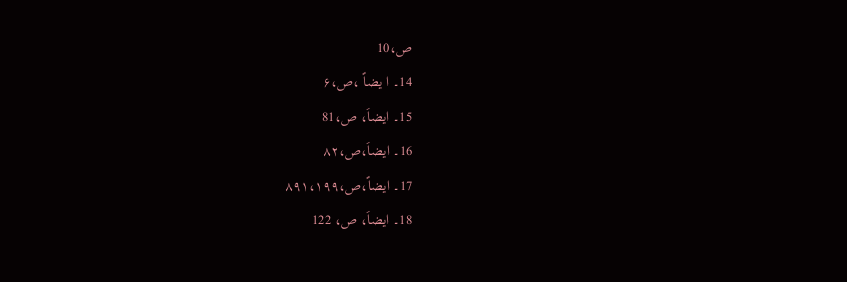ص،10
14۔ ا یضاً ،ص،۶
15۔ ایضاَ، ص،81
16۔ ایضاَ،ص،۸۲
17۔ ایضاً،ص،۸۹۱،۱۹۹
18۔ ایضاَ، ص، 122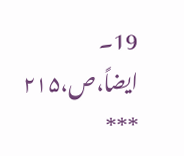19۔ ایضاً،ص،۲۱۵
***